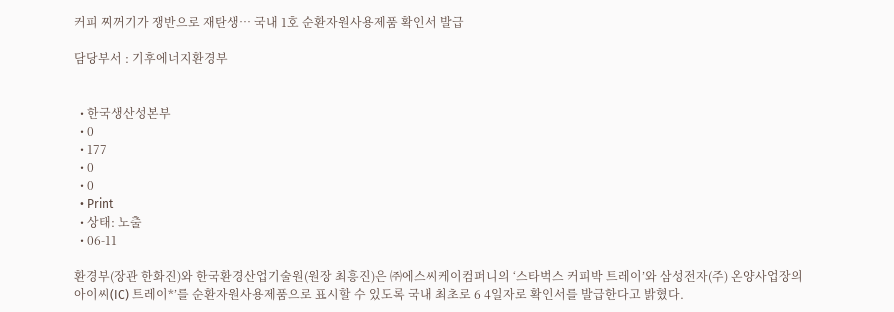커피 찌꺼기가 쟁반으로 재탄생… 국내 1호 순환자원사용제품 확인서 발급

담당부서 : 기후에너지환경부


  • 한국생산성본부
  • 0
  • 177
  • 0
  • 0
  • Print
  • 상태: 노출
  • 06-11

환경부(장관 한화진)와 한국환경산업기술원(원장 최흥진)은 ㈜에스씨케이컴퍼니의 ‘스타벅스 커피박 트레이’와 삼성전자(주) 온양사업장의 아이씨(IC) 트레이*’를 순환자원사용제품으로 표시할 수 있도록 국내 최초로 6 4일자로 확인서를 발급한다고 밝혔다.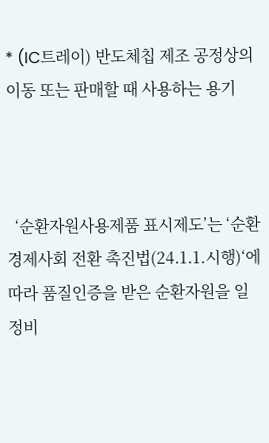* (IC트레이) 반도체칩 제조 공정상의 이동 또는 판매할 때 사용하는 용기



  ‘순환자원사용제품 표시제도’는 ‘순환경제사회 전환 촉진법(24.1.1.시행)‘에 따라 품질인증을 받은 순환자원을 일정비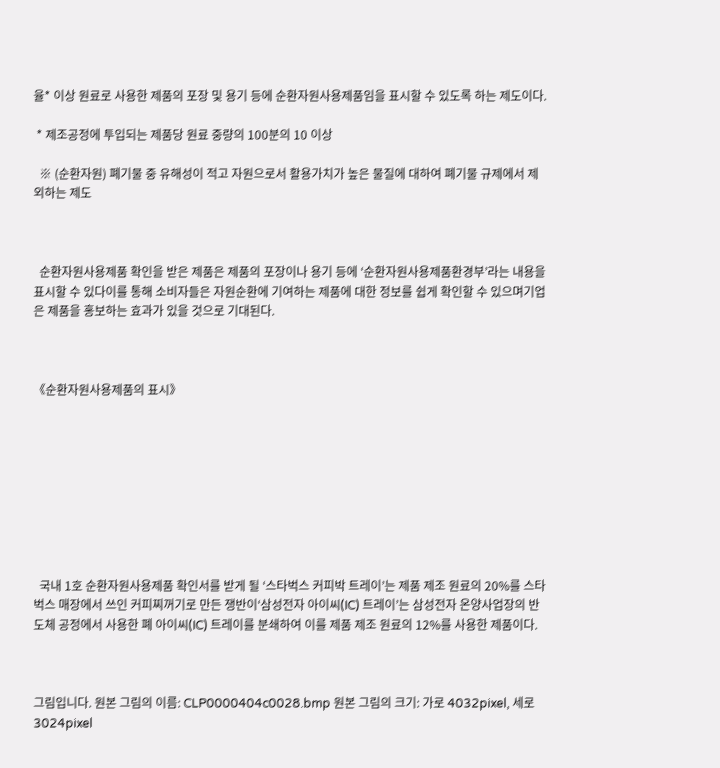율* 이상 원료로 사용한 제품의 포장 및 용기 등에 순환자원사용제품임을 표시할 수 있도록 하는 제도이다.

 * 제조공정에 투입되는 제품당 원료 중량의 100분의 10 이상

  ※ (순환자원) 폐기물 중 유해성이 적고 자원으로서 활용가치가 높은 물질에 대하여 폐기물 규제에서 제외하는 제도



  순환자원사용제품 확인을 받은 제품은 제품의 포장이나 용기 등에 ‘순환자원사용제품환경부’라는 내용을 표시할 수 있다이를 통해 소비자들은 자원순환에 기여하는 제품에 대한 정보를 쉽게 확인할 수 있으며기업은 제품을 홍보하는 효과가 있을 것으로 기대된다.



《순환자원사용제품의 표시》









  국내 1호 순환자원사용제품 확인서를 받게 될 ‘스타벅스 커피박 트레이’는 제품 제조 원료의 20%를 스타벅스 매장에서 쓰인 커피찌꺼기로 만든 쟁반이‘삼성전자 아이씨(IC) 트레이’는 삼성전자 온양사업장의 반도체 공정에서 사용한 폐 아이씨(IC) 트레이를 분쇄하여 이를 제품 제조 원료의 12%를 사용한 제품이다.



그림입니다. 원본 그림의 이름: CLP0000404c0028.bmp 원본 그림의 크기: 가로 4032pixel, 세로 3024pixel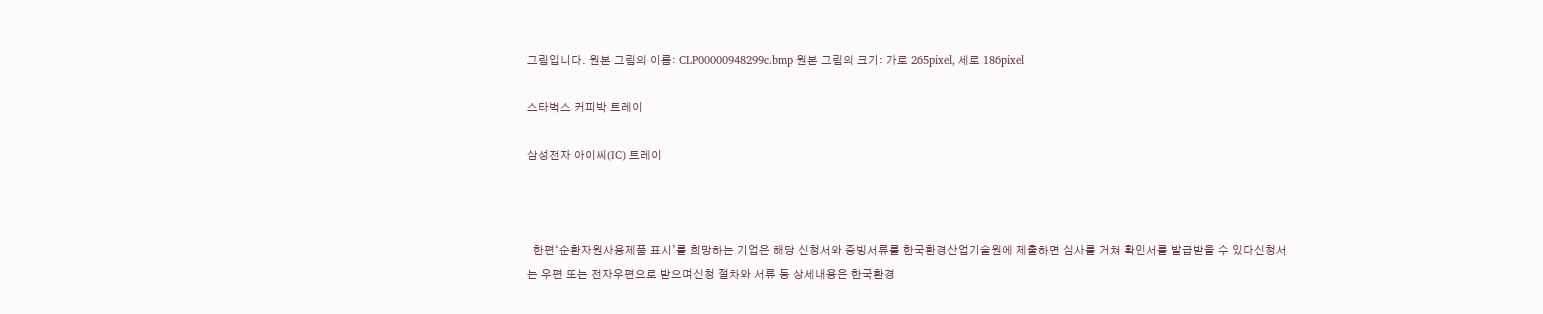그림입니다. 원본 그림의 이름: CLP00000948299c.bmp 원본 그림의 크기: 가로 265pixel, 세로 186pixel

스타벅스 커피박 트레이

삼성전자 아이씨(IC) 트레이



  한편‘순환자원사용제품 표시’를 희망하는 기업은 해당 신청서와 증빙서류를 한국환경산업기술원에 제출하면 심사를 거쳐 확인서를 발급받을 수 있다신청서는 우편 또는 전자우편으로 받으며신청 절차와 서류 등 상세내용은 한국환경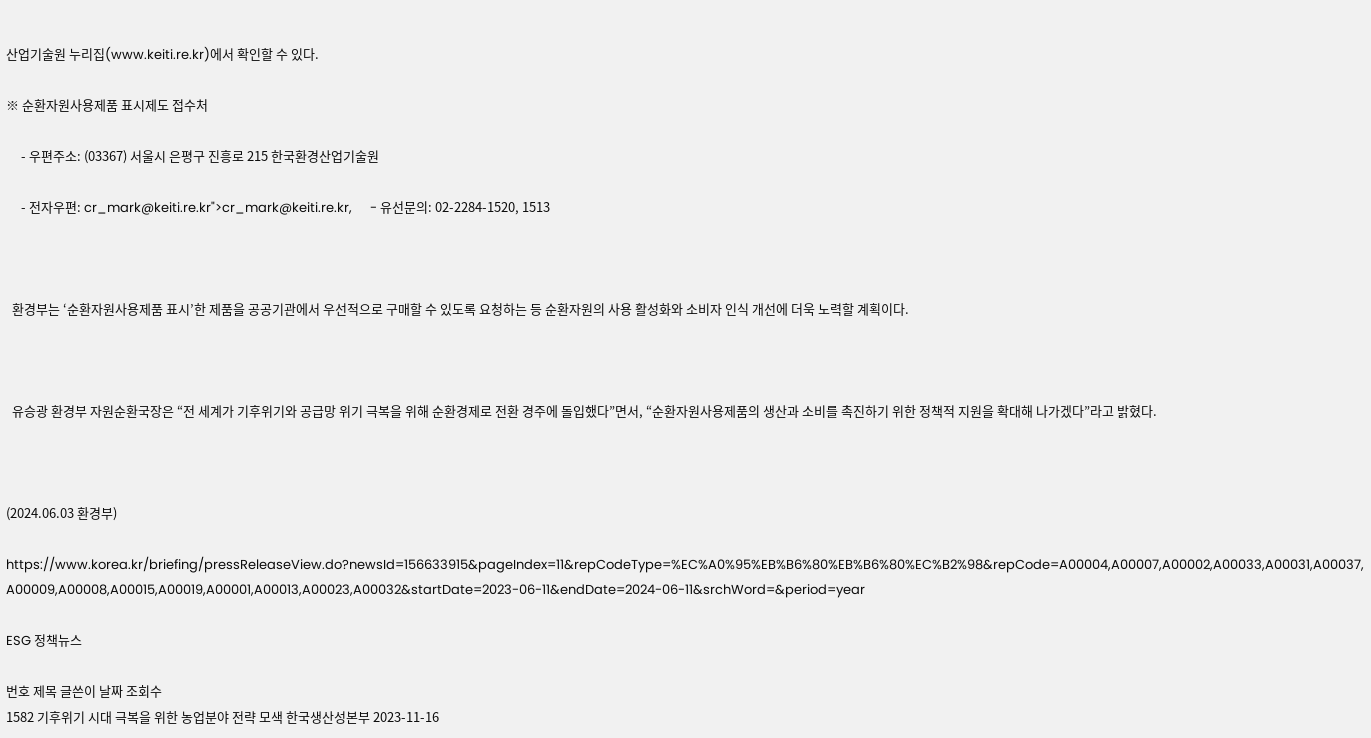산업기술원 누리집(www.keiti.re.kr)에서 확인할 수 있다.

※ 순환자원사용제품 표시제도 접수처

     - 우편주소: (03367) 서울시 은평구 진흥로 215 한국환경산업기술원

     - 전자우편: cr_mark@keiti.re.kr">cr_mark@keiti.re.kr,      - 유선문의: 02-2284-1520, 1513



  환경부는 ‘순환자원사용제품 표시’한 제품을 공공기관에서 우선적으로 구매할 수 있도록 요청하는 등 순환자원의 사용 활성화와 소비자 인식 개선에 더욱 노력할 계획이다.



  유승광 환경부 자원순환국장은 “전 세계가 기후위기와 공급망 위기 극복을 위해 순환경제로 전환 경주에 돌입했다”면서, “순환자원사용제품의 생산과 소비를 촉진하기 위한 정책적 지원을 확대해 나가겠다”라고 밝혔다.



(2024.06.03 환경부)

https://www.korea.kr/briefing/pressReleaseView.do?newsId=156633915&pageIndex=11&repCodeType=%EC%A0%95%EB%B6%80%EB%B6%80%EC%B2%98&repCode=A00004,A00007,A00002,A00033,A00031,A00037,A00009,A00008,A00015,A00019,A00001,A00013,A00023,A00032&startDate=2023-06-11&endDate=2024-06-11&srchWord=&period=year

ESG 정책뉴스

번호 제목 글쓴이 날짜 조회수
1582 기후위기 시대 극복을 위한 농업분야 전략 모색 한국생산성본부 2023-11-16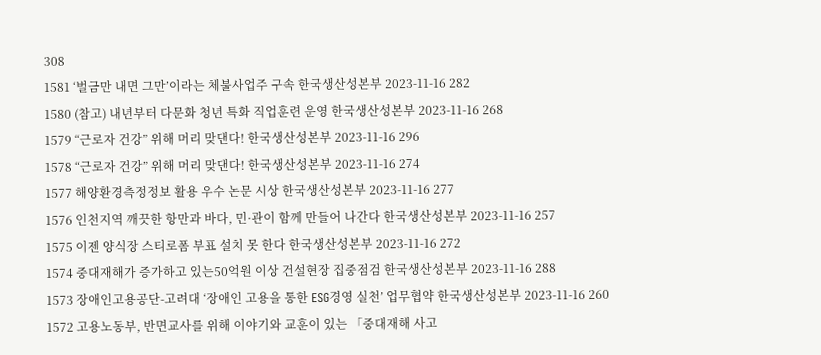308
1581 ‘벌금만 내면 그만’이라는 체불사업주 구속 한국생산성본부 2023-11-16 282
1580 (참고) 내년부터 다문화 청년 특화 직업훈련 운영 한국생산성본부 2023-11-16 268
1579 “근로자 건강” 위해 머리 맞댄다! 한국생산성본부 2023-11-16 296
1578 “근로자 건강” 위해 머리 맞댄다! 한국생산성본부 2023-11-16 274
1577 해양환경측정정보 활용 우수 논문 시상 한국생산성본부 2023-11-16 277
1576 인천지역 깨끗한 항만과 바다, 민·관이 함께 만들어 나간다 한국생산성본부 2023-11-16 257
1575 이젠 양식장 스티로폼 부표 설치 못 한다 한국생산성본부 2023-11-16 272
1574 중대재해가 증가하고 있는50억원 이상 건설현장 집중점검 한국생산성본부 2023-11-16 288
1573 장애인고용공단-고려대 ‘장애인 고용을 통한 ESG경영 실천’ 업무협약 한국생산성본부 2023-11-16 260
1572 고용노동부, 반면교사를 위해 이야기와 교훈이 있는 「중대재해 사고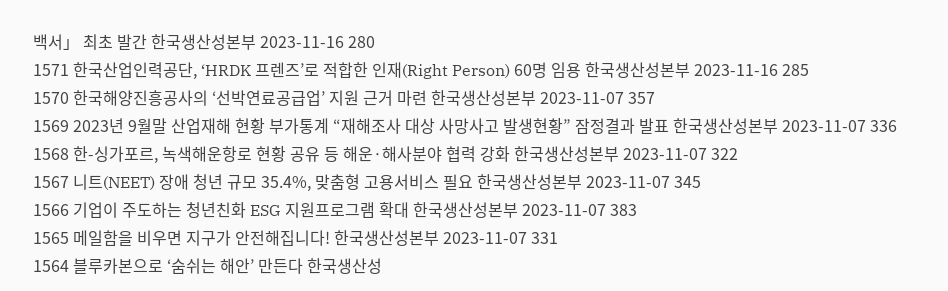백서」 최초 발간 한국생산성본부 2023-11-16 280
1571 한국산업인력공단, ‘HRDK 프렌즈’로 적합한 인재(Right Person) 60명 임용 한국생산성본부 2023-11-16 285
1570 한국해양진흥공사의 ‘선박연료공급업’ 지원 근거 마련 한국생산성본부 2023-11-07 357
1569 2023년 9월말 산업재해 현황 부가통계 “재해조사 대상 사망사고 발생현황” 잠정결과 발표 한국생산성본부 2023-11-07 336
1568 한-싱가포르, 녹색해운항로 현황 공유 등 해운·해사분야 협력 강화 한국생산성본부 2023-11-07 322
1567 니트(NEET) 장애 청년 규모 35.4%, 맞춤형 고용서비스 필요 한국생산성본부 2023-11-07 345
1566 기업이 주도하는 청년친화 ESG 지원프로그램 확대 한국생산성본부 2023-11-07 383
1565 메일함을 비우면 지구가 안전해집니다! 한국생산성본부 2023-11-07 331
1564 블루카본으로 ‘숨쉬는 해안’ 만든다 한국생산성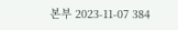본부 2023-11-07 384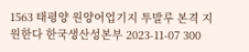1563 태평양 원양어업기지 투발루 본격 지원한다 한국생산성본부 2023-11-07 300